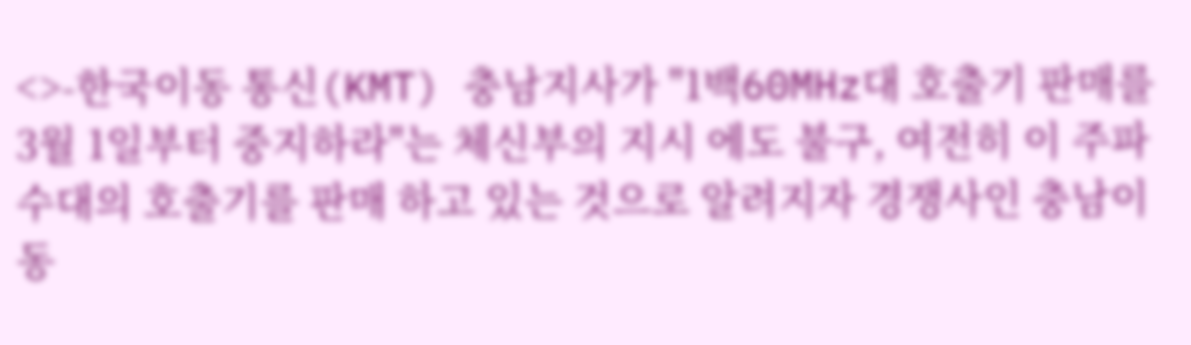<>-한국이동 통신(KMT) 충남지사가 "1백60MHz대 호출기 판매를 3월 1일부터 중지하라"는 체신부의 지시 에도 불구, 여전히 이 주파수대의 호출기를 판매 하고 있는 것으로 알려지자 경쟁사인 충남이동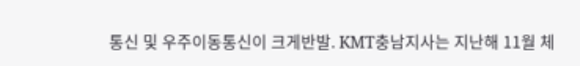통신 및 우주이동통신이 크게반발. KMT충남지사는 지난해 11월 체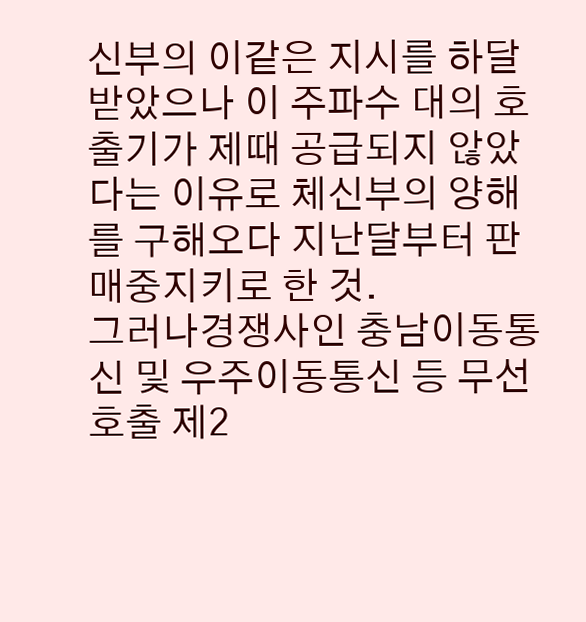신부의 이같은 지시를 하달받았으나 이 주파수 대의 호출기가 제때 공급되지 않았다는 이유로 체신부의 양해를 구해오다 지난달부터 판매중지키로 한 것.
그러나경쟁사인 충남이동통신 및 우주이동통신 등 무선호출 제2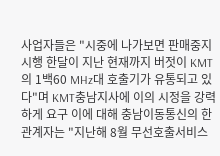사업자들은 "시중에 나가보면 판매중지 시행 한달이 지난 현재까지 버젓이 KMT의 1백60 MHz대 호출기가 유통되고 있다"며 KMT충남지사에 이의 시정을 강력하게 요구 이에 대해 충남이동통신의 한 관계자는 "지난해 8월 무선호출서비스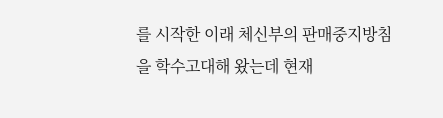를 시작한 이래 체신부의 판매중지방침을 학수고대해 왔는데 현재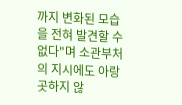까지 변화된 모습을 전혀 발견할 수 없다"며 소관부처의 지시에도 아랑곳하지 않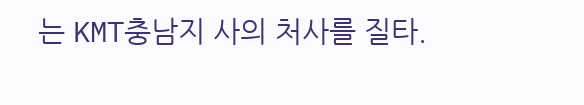는 KMT충남지 사의 처사를 질타.